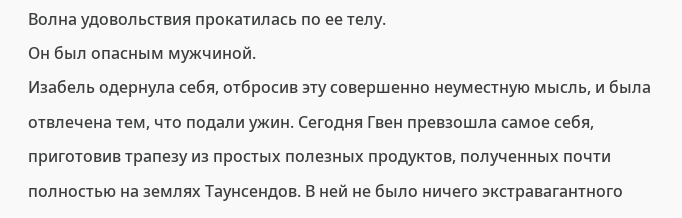Волна удовольствия прокатилась по ее телу.
Он был опасным мужчиной.
Изабель одернула себя, отбросив эту совершенно неуместную мысль, и была отвлечена тем, что подали ужин. Сегодня Гвен превзошла самое себя, приготовив трапезу из простых полезных продуктов, полученных почти полностью на землях Таунсендов. В ней не было ничего экстравагантного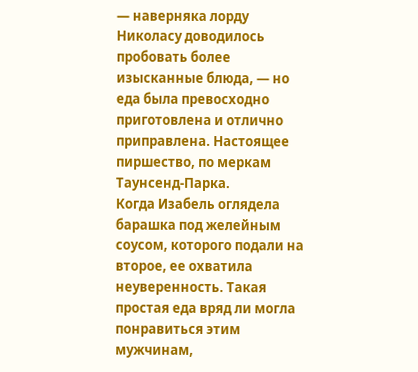— наверняка лорду Николасу доводилось пробовать более изысканные блюда, — но еда была превосходно приготовлена и отлично приправлена. Настоящее пиршество, по меркам Таунсенд-Парка.
Когда Изабель оглядела барашка под желейным соусом, которого подали на второе, ее охватила неуверенность. Такая простая еда вряд ли могла понравиться этим мужчинам,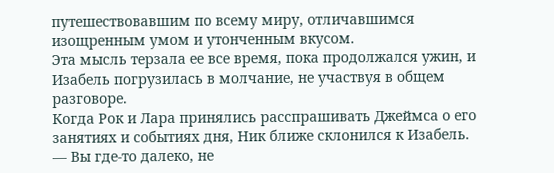путешествовавшим по всему миру, отличавшимся изощренным умом и утонченным вкусом.
Эта мысль терзала ее все время, пока продолжался ужин, и Изабель погрузилась в молчание, не участвуя в общем разговоре.
Когда Рок и Лара принялись расспрашивать Джеймса о его занятиях и событиях дня, Ник ближе склонился к Изабель.
— Вы где-то далеко, не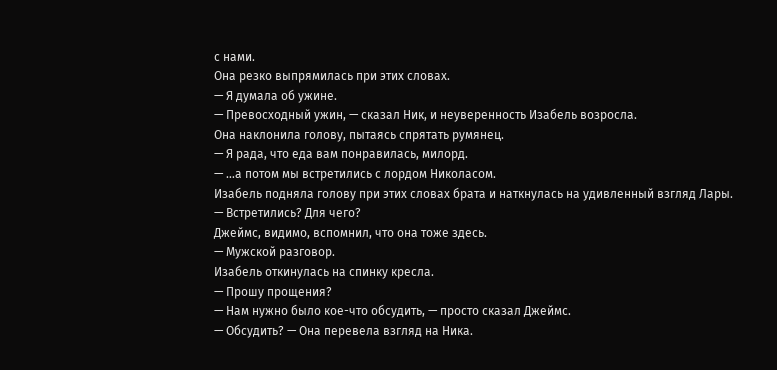с нами.
Она резко выпрямилась при этих словах.
— Я думала об ужине.
— Превосходный ужин, — сказал Ник, и неуверенность Изабель возросла.
Она наклонила голову, пытаясь спрятать румянец.
— Я рада, что еда вам понравилась, милорд.
— …а потом мы встретились с лордом Николасом.
Изабель подняла голову при этих словах брата и наткнулась на удивленный взгляд Лары.
— Встретились? Для чего?
Джеймс, видимо, вспомнил, что она тоже здесь.
— Мужской разговор.
Изабель откинулась на спинку кресла.
— Прошу прощения?
— Нам нужно было кое-что обсудить, — просто сказал Джеймс.
— Обсудить? — Она перевела взгляд на Ника.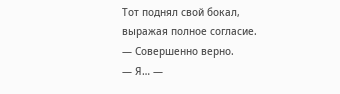Тот поднял свой бокал, выражая полное согласие.
— Совершенно верно.
— Я… —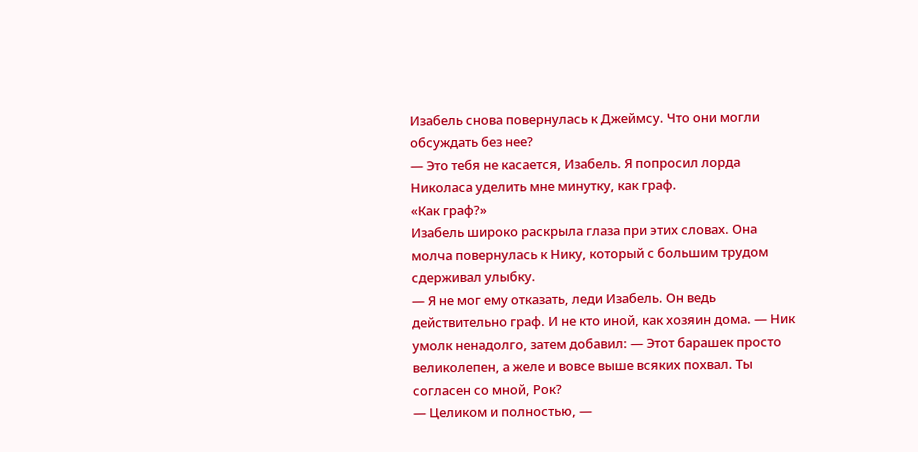Изабель снова повернулась к Джеймсу. Что они могли обсуждать без нее?
— Это тебя не касается, Изабель. Я попросил лорда Николаса уделить мне минутку, как граф.
«Как граф?»
Изабель широко раскрыла глаза при этих словах. Она молча повернулась к Нику, который с большим трудом сдерживал улыбку.
— Я не мог ему отказать, леди Изабель. Он ведь действительно граф. И не кто иной, как хозяин дома. — Ник умолк ненадолго, затем добавил: — Этот барашек просто великолепен, а желе и вовсе выше всяких похвал. Ты согласен со мной, Рок?
— Целиком и полностью, —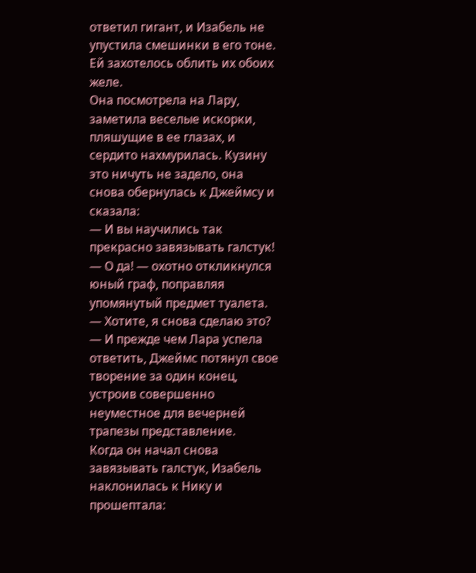ответил гигант, и Изабель не упустила смешинки в его тоне.
Ей захотелось облить их обоих желе.
Она посмотрела на Лару, заметила веселые искорки, пляшущие в ее глазах, и сердито нахмурилась. Кузину это ничуть не задело, она снова обернулась к Джеймсу и сказала:
— И вы научились так прекрасно завязывать галстук!
— О да! — охотно откликнулся юный граф, поправляя упомянутый предмет туалета. — Хотите, я снова сделаю это? — И прежде чем Лара успела ответить, Джеймс потянул свое творение за один конец, устроив совершенно неуместное для вечерней трапезы представление.
Когда он начал снова завязывать галстук, Изабель наклонилась к Нику и прошептала: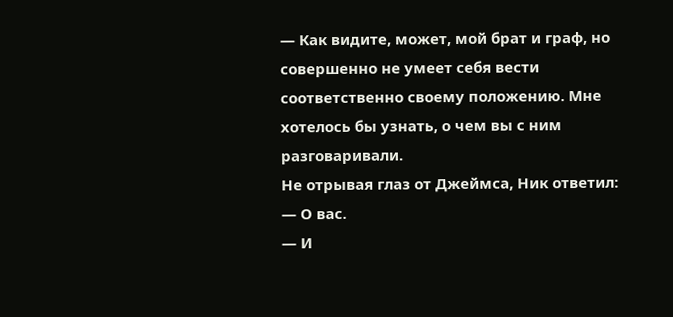— Как видите, может, мой брат и граф, но совершенно не умеет себя вести соответственно своему положению. Мне хотелось бы узнать, о чем вы с ним разговаривали.
Не отрывая глаз от Джеймса, Ник ответил:
— О вас.
— И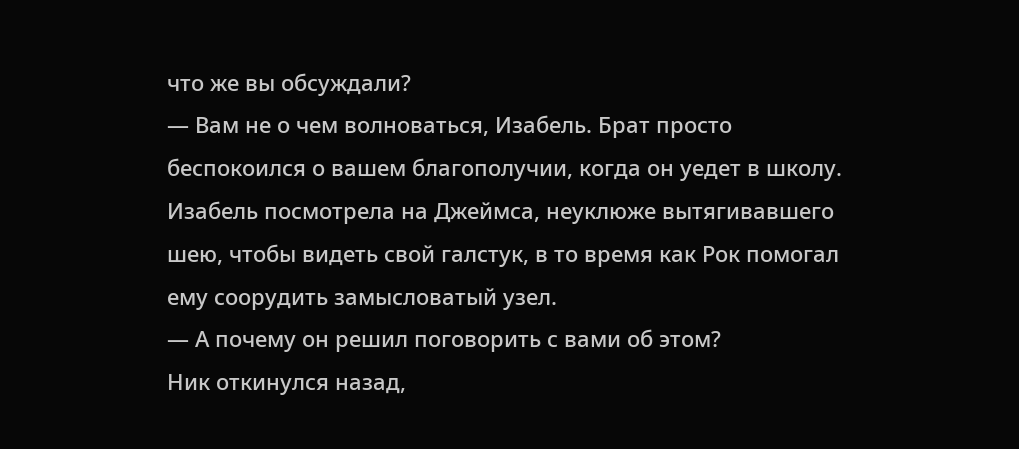что же вы обсуждали?
— Вам не о чем волноваться, Изабель. Брат просто беспокоился о вашем благополучии, когда он уедет в школу.
Изабель посмотрела на Джеймса, неуклюже вытягивавшего шею, чтобы видеть свой галстук, в то время как Рок помогал ему соорудить замысловатый узел.
— А почему он решил поговорить с вами об этом?
Ник откинулся назад,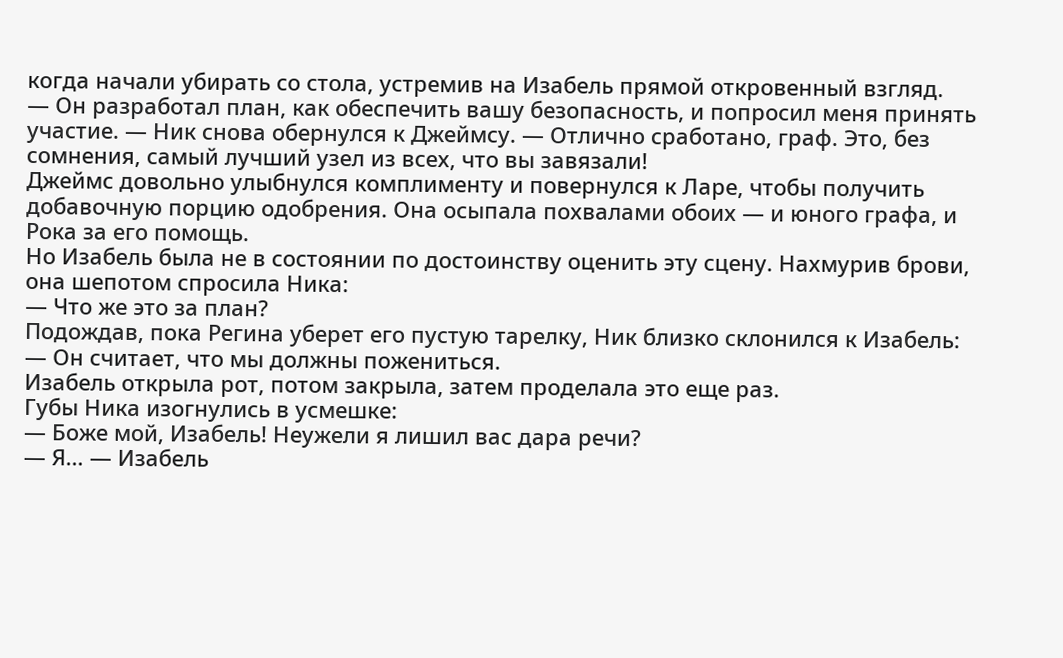когда начали убирать со стола, устремив на Изабель прямой откровенный взгляд.
— Он разработал план, как обеспечить вашу безопасность, и попросил меня принять участие. — Ник снова обернулся к Джеймсу. — Отлично сработано, граф. Это, без сомнения, самый лучший узел из всех, что вы завязали!
Джеймс довольно улыбнулся комплименту и повернулся к Ларе, чтобы получить добавочную порцию одобрения. Она осыпала похвалами обоих — и юного графа, и Рока за его помощь.
Но Изабель была не в состоянии по достоинству оценить эту сцену. Нахмурив брови, она шепотом спросила Ника:
— Что же это за план?
Подождав, пока Регина уберет его пустую тарелку, Ник близко склонился к Изабель:
— Он считает, что мы должны пожениться.
Изабель открыла рот, потом закрыла, затем проделала это еще раз.
Губы Ника изогнулись в усмешке:
— Боже мой, Изабель! Неужели я лишил вас дара речи?
— Я… — Изабель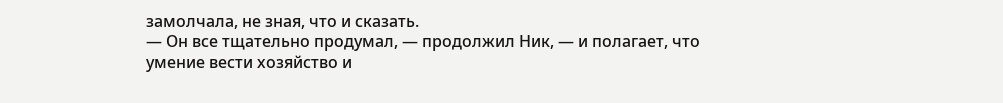замолчала, не зная, что и сказать.
— Он все тщательно продумал, — продолжил Ник, — и полагает, что умение вести хозяйство и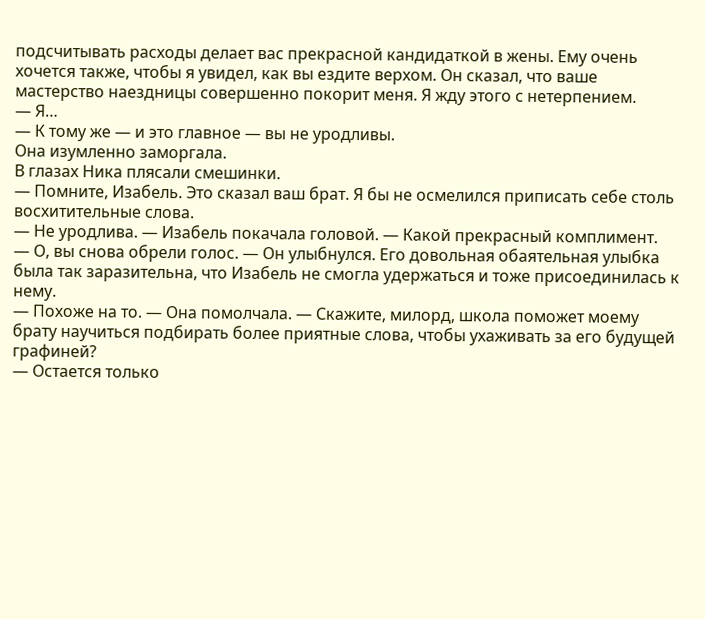подсчитывать расходы делает вас прекрасной кандидаткой в жены. Ему очень хочется также, чтобы я увидел, как вы ездите верхом. Он сказал, что ваше мастерство наездницы совершенно покорит меня. Я жду этого с нетерпением.
— Я…
— К тому же — и это главное — вы не уродливы.
Она изумленно заморгала.
В глазах Ника плясали смешинки.
— Помните, Изабель. Это сказал ваш брат. Я бы не осмелился приписать себе столь восхитительные слова.
— Не уродлива. — Изабель покачала головой. — Какой прекрасный комплимент.
— О, вы снова обрели голос. — Он улыбнулся. Его довольная обаятельная улыбка была так заразительна, что Изабель не смогла удержаться и тоже присоединилась к нему.
— Похоже на то. — Она помолчала. — Скажите, милорд, школа поможет моему брату научиться подбирать более приятные слова, чтобы ухаживать за его будущей графиней?
— Остается только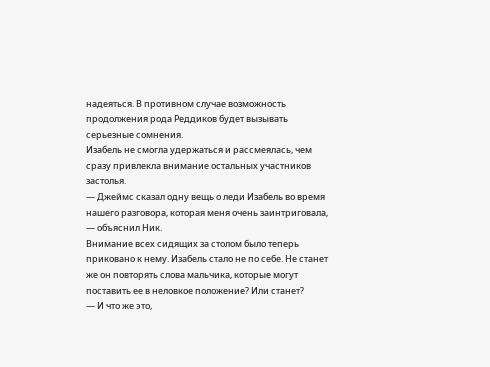надеяться. В противном случае возможность продолжения рода Реддиков будет вызывать серьезные сомнения.
Изабель не смогла удержаться и рассмеялась, чем сразу привлекла внимание остальных участников застолья.
— Джеймс сказал одну вещь о леди Изабель во время нашего разговора, которая меня очень заинтриговала, — объяснил Ник.
Внимание всех сидящих за столом было теперь приковано к нему. Изабель стало не по себе. Не станет же он повторять слова мальчика, которые могут поставить ее в неловкое положение? Или станет?
— И что же это,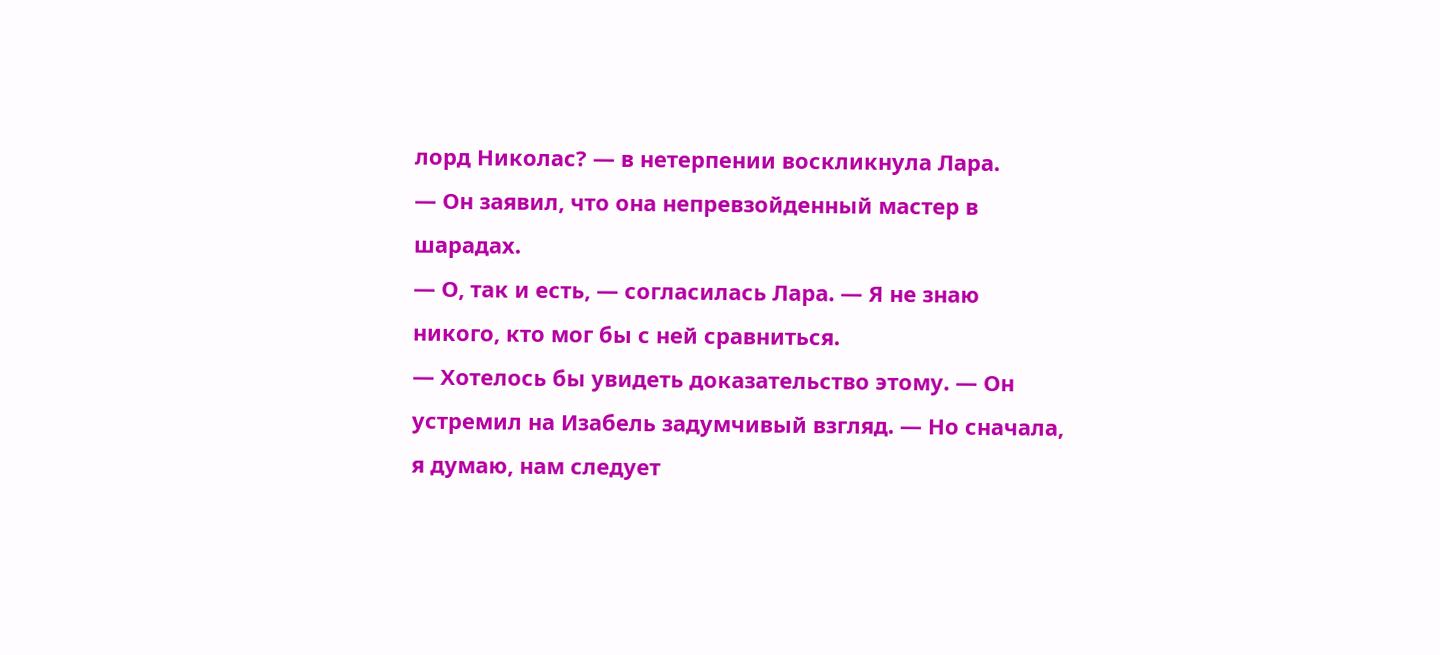лорд Николас? — в нетерпении воскликнула Лара.
— Он заявил, что она непревзойденный мастер в шарадах.
— О, так и есть, — согласилась Лара. — Я не знаю никого, кто мог бы с ней сравниться.
— Хотелось бы увидеть доказательство этому. — Он устремил на Изабель задумчивый взгляд. — Но сначала, я думаю, нам следует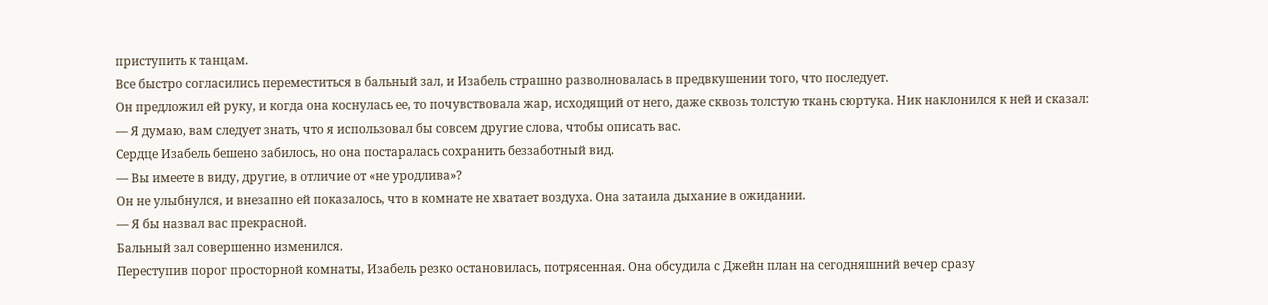приступить к танцам.
Все быстро согласились переместиться в бальный зал, и Изабель страшно разволновалась в предвкушении того, что последует.
Он предложил ей руку, и когда она коснулась ее, то почувствовала жар, исходящий от него, даже сквозь толстую ткань сюртука. Ник наклонился к ней и сказал:
— Я думаю, вам следует знать, что я использовал бы совсем другие слова, чтобы описать вас.
Сердце Изабель бешено забилось, но она постаралась сохранить беззаботный вид.
— Вы имеете в виду, другие, в отличие от «не уродлива»?
Он не улыбнулся, и внезапно ей показалось, что в комнате не хватает воздуха. Она затаила дыхание в ожидании.
— Я бы назвал вас прекрасной.
Бальный зал совершенно изменился.
Переступив порог просторной комнаты, Изабель резко остановилась, потрясенная. Она обсудила с Джейн план на сегодняшний вечер сразу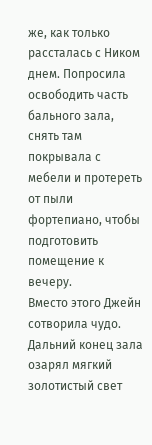же, как только рассталась с Ником днем. Попросила освободить часть бального зала, снять там покрывала с мебели и протереть от пыли фортепиано, чтобы подготовить помещение к вечеру.
Вместо этого Джейн сотворила чудо.
Дальний конец зала озарял мягкий золотистый свет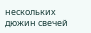нескольких дюжин свечей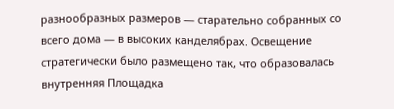разнообразных размеров — старательно собранных со всего дома — в высоких канделябрах. Освещение стратегически было размещено так, что образовалась внутренняя Площадка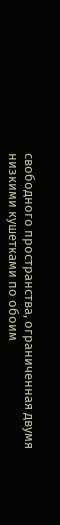свободного пространства, ограниченная двумя низкими кушетками по обоим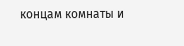концам комнаты и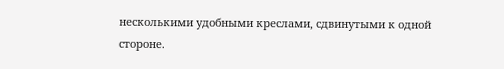несколькими удобными креслами, сдвинутыми к одной стороне.